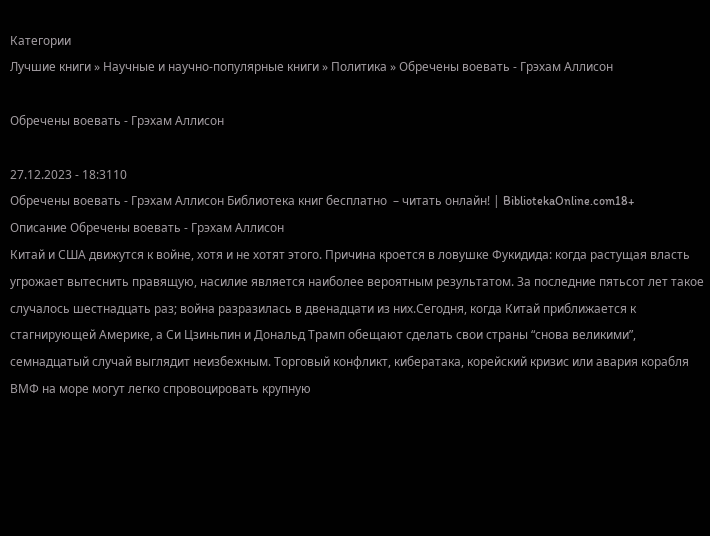Категории
Лучшие книги » Научные и научно-популярные книги » Политика » Обречены воевать - Грэхам Аллисон

Обречены воевать - Грэхам Аллисон

27.12.2023 - 18:3110
Обречены воевать - Грэхам Аллисон Библиотека книг бесплатно  – читать онлайн! | BibliotekaOnline.com18+
Описание Обречены воевать - Грэхам Аллисон
Китай и США движутся к войне, хотя и не хотят этого. Причина кроется в ловушке Фукидида: когда растущая власть угрожает вытеснить правящую, насилие является наиболее вероятным результатом. За последние пятьсот лет такое случалось шестнадцать раз; война разразилась в двенадцати из них.Сегодня, когда Китай приближается к стагнирующей Америке, а Си Цзиньпин и Дональд Трамп обещают сделать свои страны “снова великими”, семнадцатый случай выглядит неизбежным. Торговый конфликт, кибератака, корейский кризис или авария корабля ВМФ на море могут легко спровоцировать крупную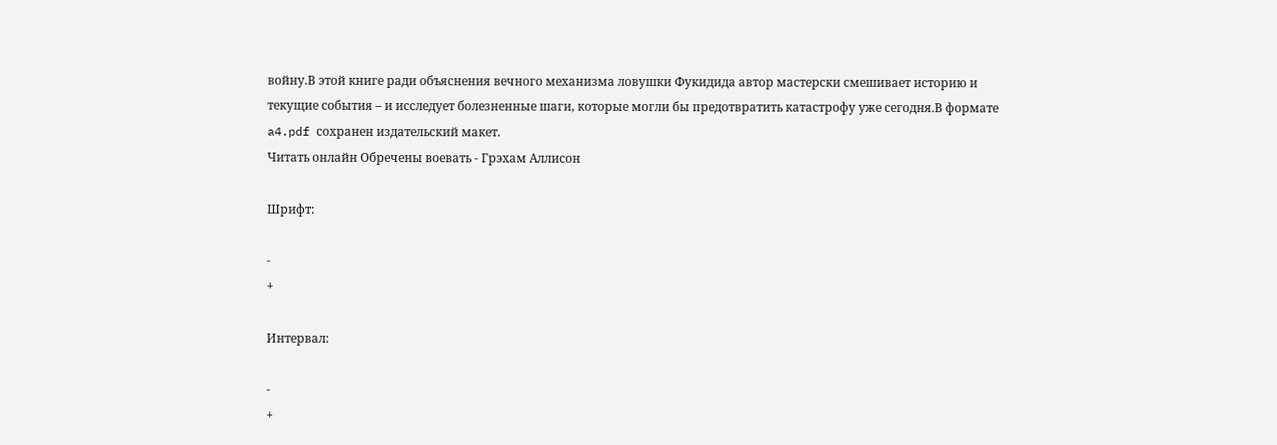войну.В этой книге ради объяснения вечного механизма ловушки Фукидида автор мастерски смешивает историю и текущие события – и исследует болезненные шаги, которые могли бы предотвратить катастрофу уже сегодня.В формате a4.pdf сохранен издательский макет.
Читать онлайн Обречены воевать - Грэхам Аллисон

Шрифт:

-
+

Интервал:

-
+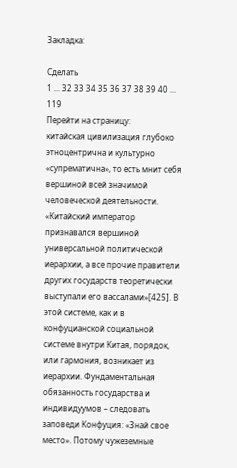Закладка:

Сделать
1 ... 32 33 34 35 36 37 38 39 40 ... 119
Перейти на страницу:
китайская цивилизация глубоко этноцентрична и культурно «супрематична», то есть мнит себя вершиной всей значимой человеческой деятельности. «Китайский император признавался вершиной универсальной политической иерархии, а все прочие правители других государств теоретически выступали его вассалами»[425]. В этой системе, как и в конфуцианской социальной системе внутри Китая, порядок, или гармония, возникает из иерархии. Фундаментальная обязанность государства и индивидуумов – следовать заповеди Конфуция: «Знай свое место». Потому чужеземные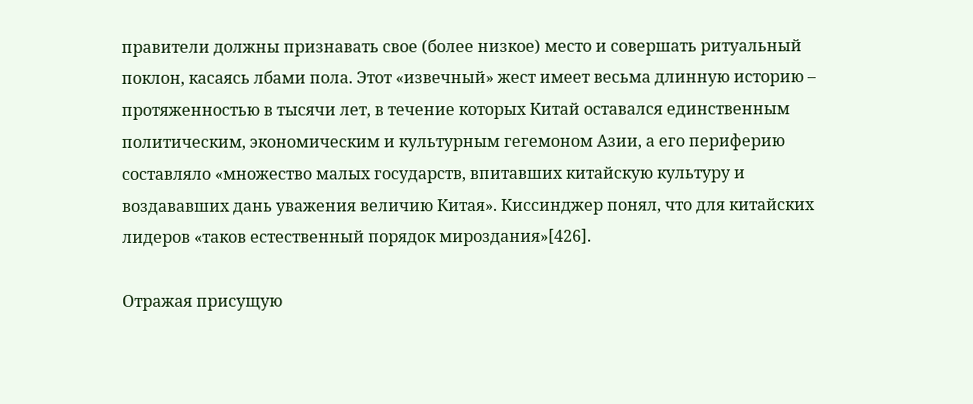правители должны признавать свое (более низкое) место и совершать ритуальный поклон, касаясь лбами пола. Этот «извечный» жест имеет весьма длинную историю – протяженностью в тысячи лет, в течение которых Китай оставался единственным политическим, экономическим и культурным гегемоном Азии, а его периферию составляло «множество малых государств, впитавших китайскую культуру и воздававших дань уважения величию Китая». Киссинджер понял, что для китайских лидеров «таков естественный порядок мироздания»[426].

Отражая присущую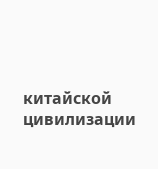китайской цивилизации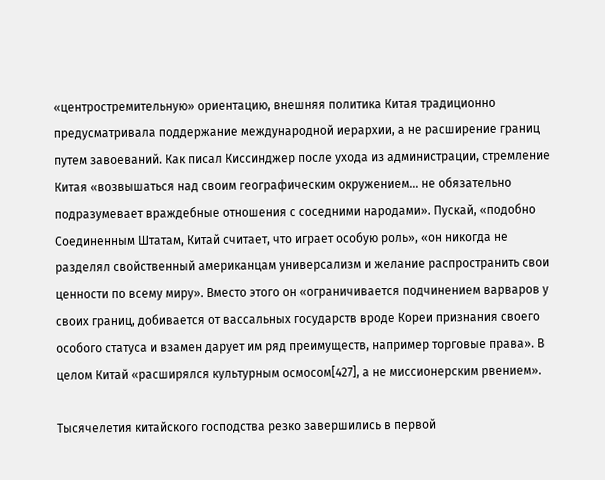«центростремительную» ориентацию, внешняя политика Китая традиционно предусматривала поддержание международной иерархии, а не расширение границ путем завоеваний. Как писал Киссинджер после ухода из администрации, стремление Китая «возвышаться над своим географическим окружением… не обязательно подразумевает враждебные отношения с соседними народами». Пускай, «подобно Соединенным Штатам, Китай считает, что играет особую роль», «он никогда не разделял свойственный американцам универсализм и желание распространить свои ценности по всему миру». Вместо этого он «ограничивается подчинением варваров у своих границ, добивается от вассальных государств вроде Кореи признания своего особого статуса и взамен дарует им ряд преимуществ, например торговые права». В целом Китай «расширялся культурным осмосом[427], а не миссионерским рвением».

Тысячелетия китайского господства резко завершились в первой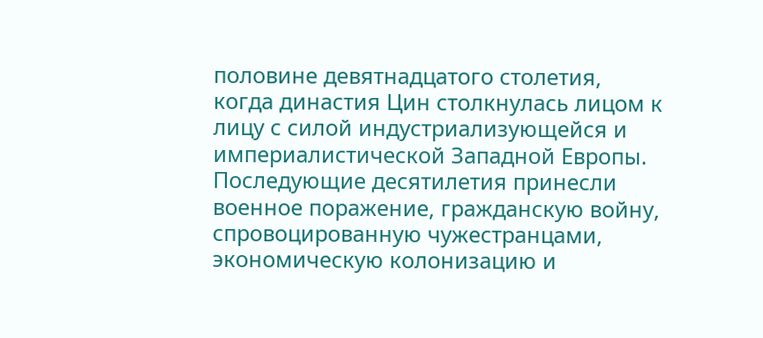половине девятнадцатого столетия, когда династия Цин столкнулась лицом к лицу с силой индустриализующейся и империалистической Западной Европы. Последующие десятилетия принесли военное поражение, гражданскую войну, спровоцированную чужестранцами, экономическую колонизацию и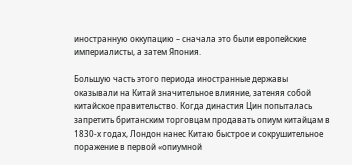иностранную оккупацию – сначала это были европейские империалисты, а затем Япония.

Большую часть этого периода иностранные державы оказывали на Китай значительное влияние, затеняя собой китайское правительство. Когда династия Цин попыталась запретить британским торговцам продавать опиум китайцам в 1830-х годах, Лондон нанес Китаю быстрое и сокрушительное поражение в первой «опиумной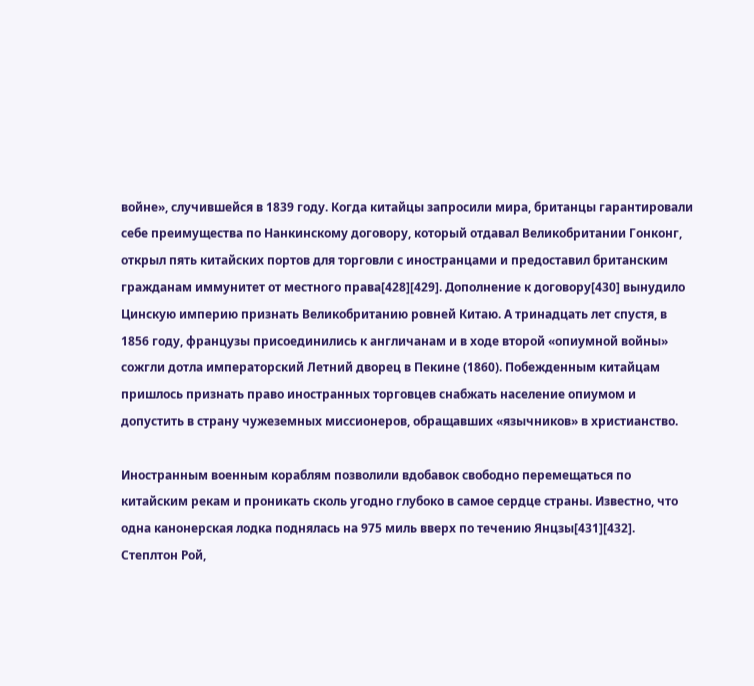войне», случившейся в 1839 году. Когда китайцы запросили мира, британцы гарантировали себе преимущества по Нанкинскому договору, который отдавал Великобритании Гонконг, открыл пять китайских портов для торговли с иностранцами и предоставил британским гражданам иммунитет от местного права[428][429]. Дополнение к договору[430] вынудило Цинскую империю признать Великобританию ровней Китаю. А тринадцать лет спустя, в 1856 году, французы присоединились к англичанам и в ходе второй «опиумной войны» сожгли дотла императорский Летний дворец в Пекине (1860). Побежденным китайцам пришлось признать право иностранных торговцев снабжать население опиумом и допустить в страну чужеземных миссионеров, обращавших «язычников» в христианство.

Иностранным военным кораблям позволили вдобавок свободно перемещаться по китайским рекам и проникать сколь угодно глубоко в самое сердце страны. Известно, что одна канонерская лодка поднялась на 975 миль вверх по течению Янцзы[431][432]. Степлтон Рой,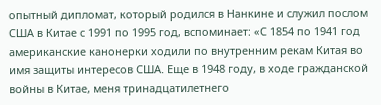опытный дипломат, который родился в Нанкине и служил послом США в Китае с 1991 по 1995 год, вспоминает: «С 1854 по 1941 год американские канонерки ходили по внутренним рекам Китая во имя защиты интересов США. Еще в 1948 году, в ходе гражданской войны в Китае, меня тринадцатилетнего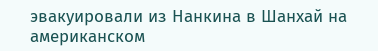эвакуировали из Нанкина в Шанхай на американском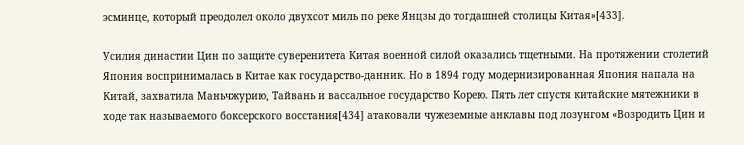эсминце, который преодолел около двухсот миль по реке Янцзы до тогдашней столицы Китая»[433].

Усилия династии Цин по защите суверенитета Китая военной силой оказались тщетными. На протяжении столетий Япония воспринималась в Китае как государство-данник. Но в 1894 году модернизированная Япония напала на Китай, захватила Маньчжурию, Тайвань и вассальное государство Корею. Пять лет спустя китайские мятежники в ходе так называемого боксерского восстания[434] атаковали чужеземные анклавы под лозунгом «Возродить Цин и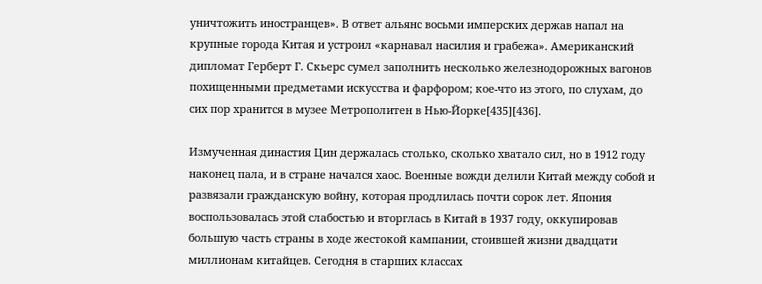уничтожить иностранцев». В ответ альянс восьми имперских держав напал на крупные города Китая и устроил «карнавал насилия и грабежа». Американский дипломат Герберт Г. Скьерс сумел заполнить несколько железнодорожных вагонов похищенными предметами искусства и фарфором; кое-что из этого, по слухам, до сих пор хранится в музее Метрополитен в Нью-Йорке[435][436].

Измученная династия Цин держалась столько, сколько хватало сил, но в 1912 году наконец пала, и в стране начался хаос. Военные вожди делили Китай между собой и развязали гражданскую войну, которая продлилась почти сорок лет. Япония воспользовалась этой слабостью и вторглась в Китай в 1937 году, оккупировав большую часть страны в ходе жестокой кампании, стоившей жизни двадцати миллионам китайцев. Сегодня в старших классах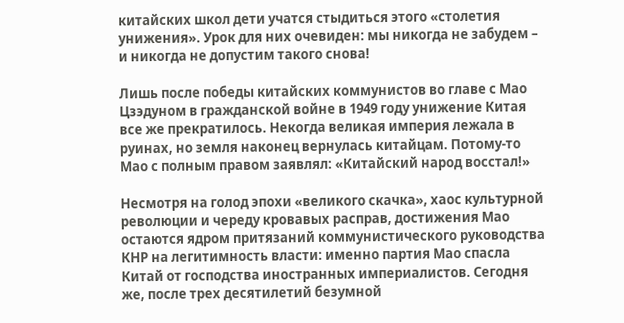китайских школ дети учатся стыдиться этого «столетия унижения». Урок для них очевиден: мы никогда не забудем – и никогда не допустим такого снова!

Лишь после победы китайских коммунистов во главе с Мао Цзэдуном в гражданской войне в 1949 году унижение Китая все же прекратилось. Некогда великая империя лежала в руинах, но земля наконец вернулась китайцам. Потому-то Мао с полным правом заявлял: «Китайский народ восстал!»

Несмотря на голод эпохи «великого скачка», хаос культурной революции и череду кровавых расправ, достижения Мао остаются ядром притязаний коммунистического руководства КНР на легитимность власти: именно партия Мао спасла Китай от господства иностранных империалистов. Сегодня же, после трех десятилетий безумной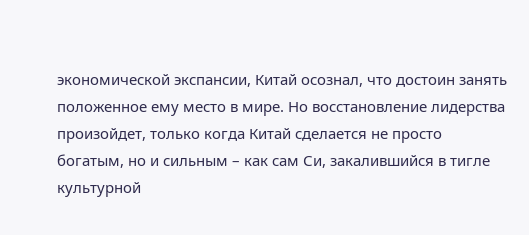экономической экспансии, Китай осознал, что достоин занять положенное ему место в мире. Но восстановление лидерства произойдет, только когда Китай сделается не просто богатым, но и сильным – как сам Си, закалившийся в тигле культурной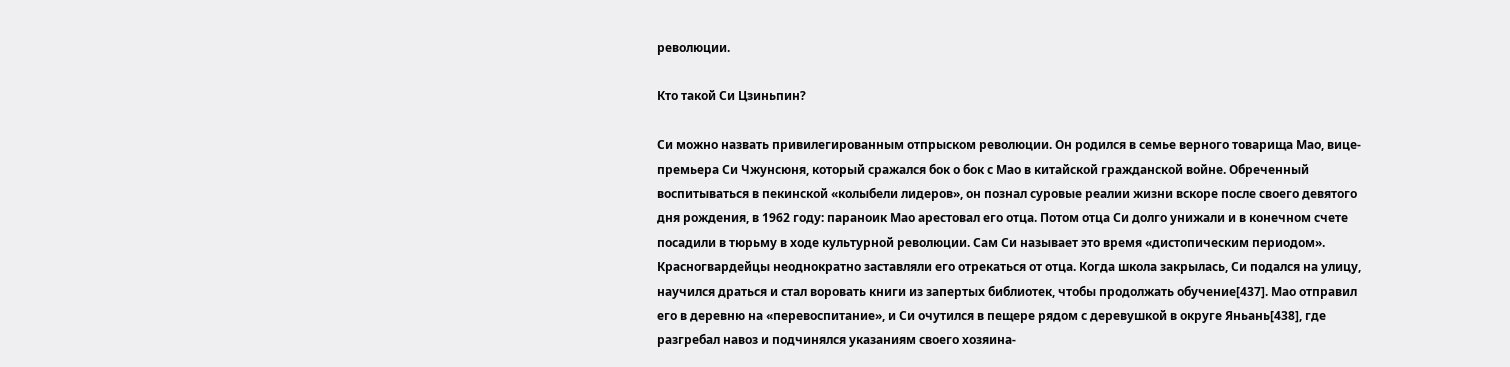революции.

Кто такой Си Цзиньпин?

Си можно назвать привилегированным отпрыском революции. Он родился в семье верного товарища Мао, вице-премьера Си Чжунсюня, который сражался бок о бок с Мао в китайской гражданской войне. Обреченный воспитываться в пекинской «колыбели лидеров», он познал суровые реалии жизни вскоре после своего девятого дня рождения, в 1962 году: параноик Мао арестовал его отца. Потом отца Си долго унижали и в конечном счете посадили в тюрьму в ходе культурной революции. Сам Си называет это время «дистопическим периодом». Красногвардейцы неоднократно заставляли его отрекаться от отца. Когда школа закрылась, Си подался на улицу, научился драться и стал воровать книги из запертых библиотек, чтобы продолжать обучение[437]. Мао отправил его в деревню на «перевоспитание», и Си очутился в пещере рядом с деревушкой в округе Яньань[438], где разгребал навоз и подчинялся указаниям своего хозяина-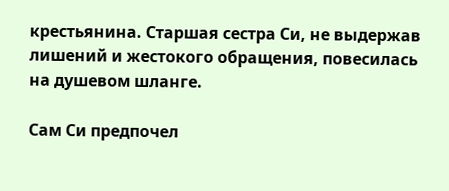крестьянина. Старшая сестра Си, не выдержав лишений и жестокого обращения, повесилась на душевом шланге.

Сам Си предпочел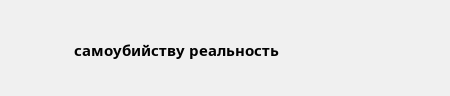самоубийству реальность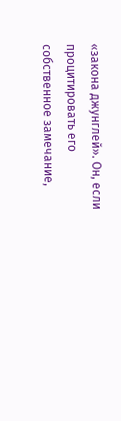«закона джунглей». Он, если процитировать его собственное замечание,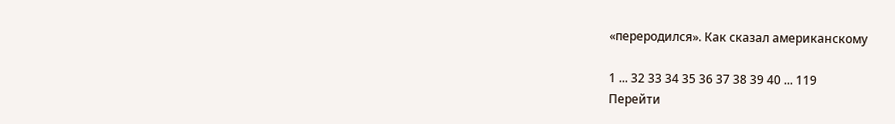«переродился». Как сказал американскому

1 ... 32 33 34 35 36 37 38 39 40 ... 119
Перейти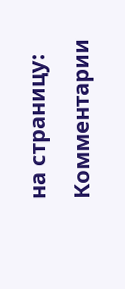на страницу:
Комментарии